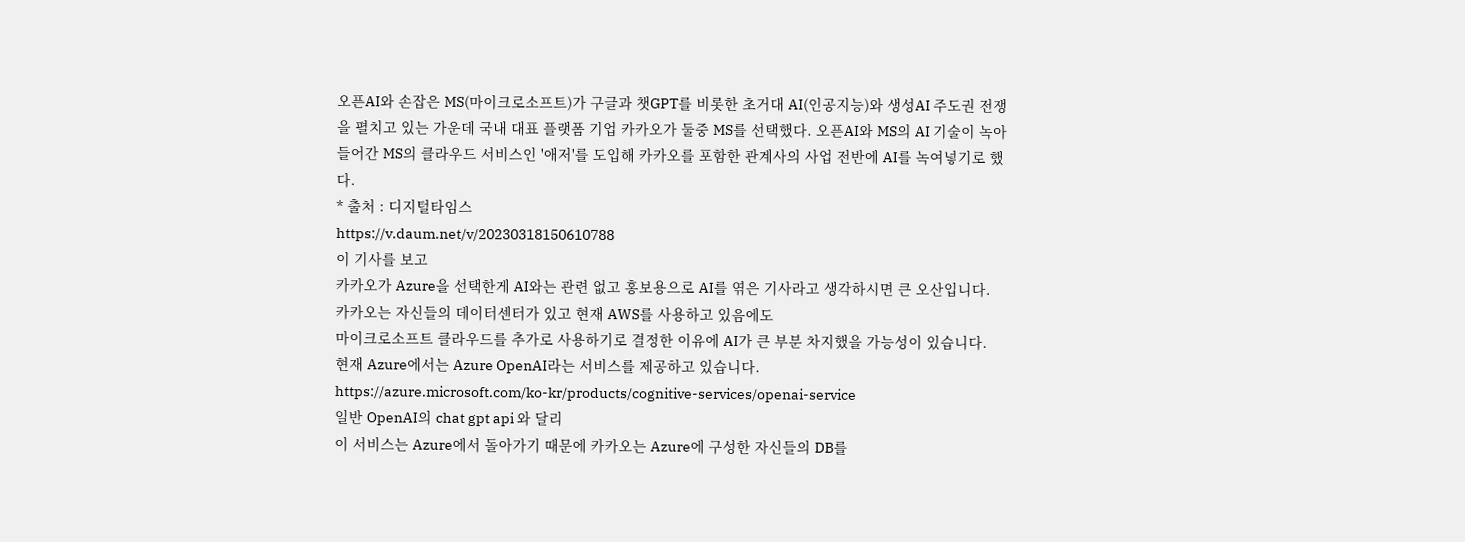오픈AI와 손잡은 MS(마이크로소프트)가 구글과 챗GPT를 비롯한 초거대 AI(인공지능)와 생성AI 주도권 전쟁을 펼치고 있는 가운데 국내 대표 플랫폼 기업 카카오가 둘중 MS를 선택했다. 오픈AI와 MS의 AI 기술이 녹아들어간 MS의 클라우드 서비스인 '애저'를 도입해 카카오를 포함한 관계사의 사업 전반에 AI를 녹여넣기로 했다.
* 출처 : 디지털타임스
https://v.daum.net/v/20230318150610788
이 기사를 보고
카카오가 Azure을 선택한게 AI와는 관련 없고 홍보용으로 AI를 엮은 기사라고 생각하시면 큰 오산입니다.
카카오는 자신들의 데이터센터가 있고 현재 AWS를 사용하고 있음에도
마이크로소프트 클라우드를 추가로 사용하기로 결정한 이유에 AI가 큰 부분 차지했을 가능성이 있습니다.
현재 Azure에서는 Azure OpenAI라는 서비스를 제공하고 있습니다.
https://azure.microsoft.com/ko-kr/products/cognitive-services/openai-service
일반 OpenAI의 chat gpt api 와 달리
이 서비스는 Azure에서 돌아가기 때문에 카카오는 Azure에 구성한 자신들의 DB를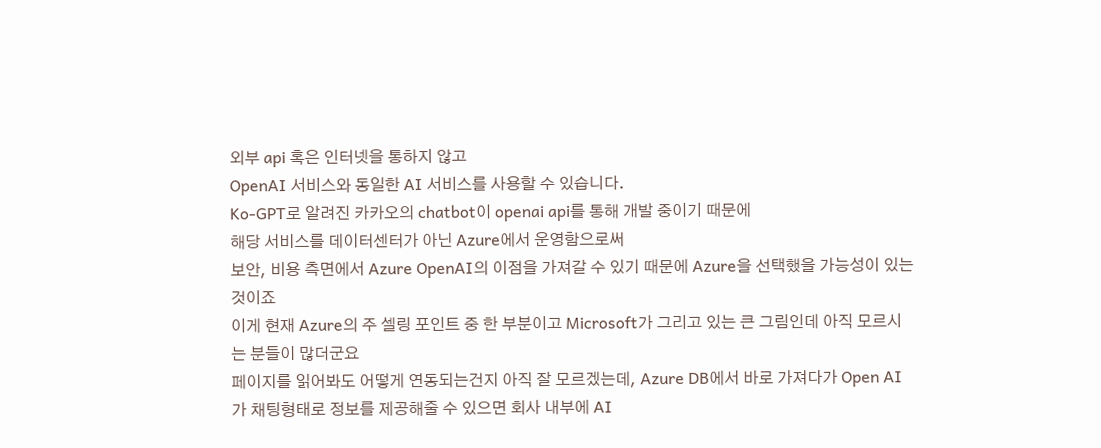외부 api 혹은 인터넷을 통하지 않고
OpenAI 서비스와 동일한 AI 서비스를 사용할 수 있습니다.
Ko-GPT로 알려진 카카오의 chatbot이 openai api를 통해 개발 중이기 때문에
해당 서비스를 데이터센터가 아닌 Azure에서 운영함으로써
보안, 비용 측면에서 Azure OpenAI의 이점을 가져갈 수 있기 때문에 Azure을 선택했을 가능성이 있는 것이죠
이게 현재 Azure의 주 셀링 포인트 중 한 부분이고 Microsoft가 그리고 있는 큰 그림인데 아직 모르시는 분들이 많더군요
페이지를 읽어봐도 어떻게 연동되는건지 아직 잘 모르겠는데, Azure DB에서 바로 가져다가 Open AI가 채팅형태로 정보를 제공해줄 수 있으면 회사 내부에 AI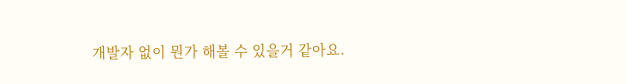개발자 없이 뭔가 해볼 수 있을거 같아요.